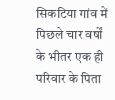सिकटिया गांव में पिछले चार वर्षों के भीतर एक ही परिवार के पिता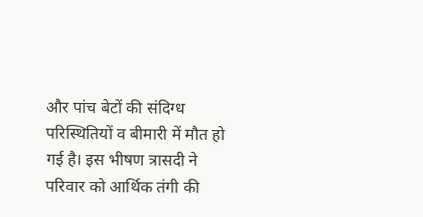और पांच बेटों की संदिग्ध परिस्थितियों व बीमारी में मौत हो गई है। इस भीषण त्रासदी ने परिवार को आर्थिक तंगी की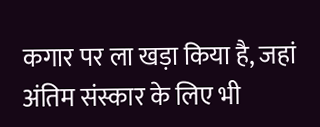कगार पर ला खड़ा किया है, जहां अंतिम संस्कार के लिए भी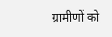ग्रामीणों को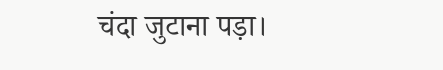चंदा जुटाना पड़ा।